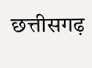छत्तीसगढ़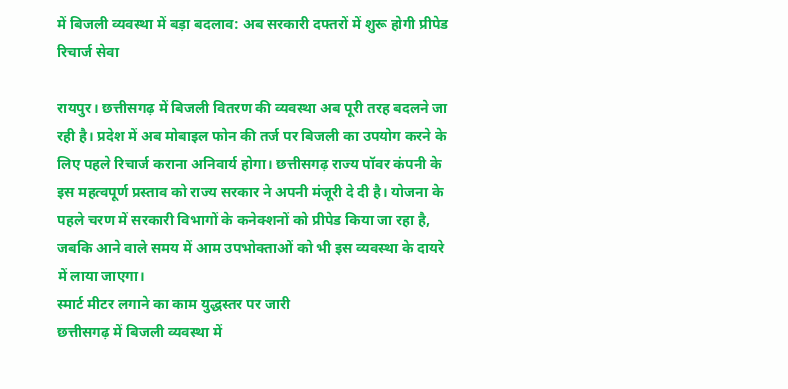में बिजली व्यवस्था में बड़ा बदलाव: अब सरकारी दफ्तरों में शुरू होगी प्रीपेड रिचार्ज सेवा

रायपुर। छत्तीसगढ़ में बिजली वितरण की व्यवस्था अब पूरी तरह बदलने जा रही है। प्रदेश में अब मोबाइल फोन की तर्ज पर बिजली का उपयोग करने के लिए पहले रिचार्ज कराना अनिवार्य होगा। छत्तीसगढ़ राज्य पॉवर कंपनी के इस महत्वपूर्ण प्रस्ताव को राज्य सरकार ने अपनी मंजूरी दे दी है। योजना के पहले चरण में सरकारी विभागों के कनेक्शनों को प्रीपेड किया जा रहा है, जबकि आने वाले समय में आम उपभोक्ताओं को भी इस व्यवस्था के दायरे में लाया जाएगा।
स्मार्ट मीटर लगाने का काम युद्धस्तर पर जारी
छत्तीसगढ़ में बिजली व्यवस्था में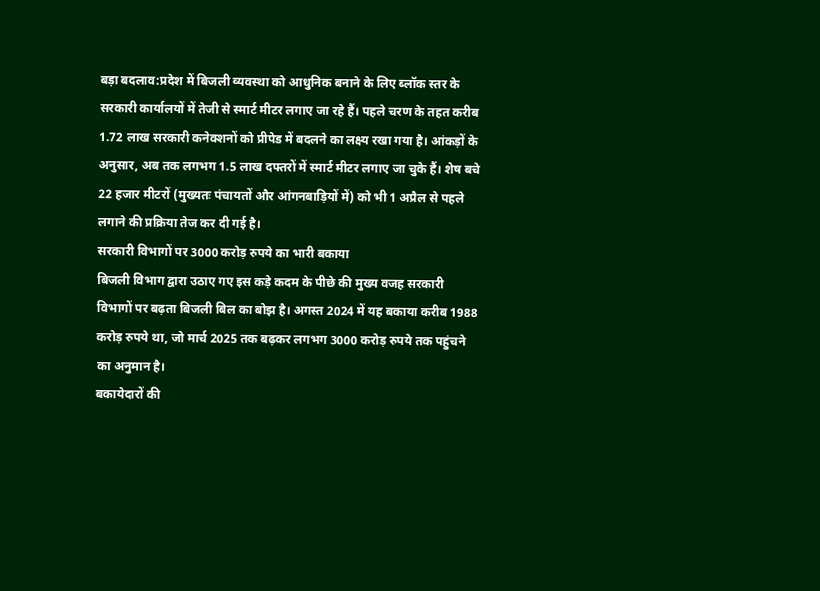बड़ा बदलाव:प्रदेश में बिजली व्यवस्था को आधुनिक बनाने के लिए ब्लॉक स्तर के सरकारी कार्यालयों में तेजी से स्मार्ट मीटर लगाए जा रहे हैं। पहले चरण के तहत करीब 1.72 लाख सरकारी कनेक्शनों को प्रीपेड में बदलने का लक्ष्य रखा गया है। आंकड़ों के अनुसार, अब तक लगभग 1.5 लाख दफ्तरों में स्मार्ट मीटर लगाए जा चुके हैं। शेष बचे 22 हजार मीटरों (मुख्यतः पंचायतों और आंगनबाड़ियों में) को भी 1 अप्रैल से पहले लगाने की प्रक्रिया तेज कर दी गई है।
सरकारी विभागों पर 3000 करोड़ रुपये का भारी बकाया
बिजली विभाग द्वारा उठाए गए इस कड़े कदम के पीछे की मुख्य वजह सरकारी विभागों पर बढ़ता बिजली बिल का बोझ है। अगस्त 2024 में यह बकाया करीब 1988 करोड़ रुपये था, जो मार्च 2025 तक बढ़कर लगभग 3000 करोड़ रुपये तक पहुंचने का अनुमान है।
बकायेदारों की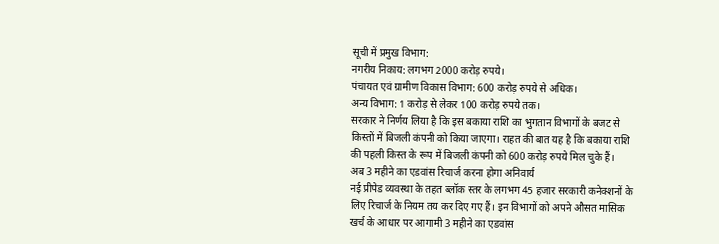सूची में प्रमुख विभाग:
नगरीय निकाय: लगभग 2000 करोड़ रुपये।
पंचायत एवं ग्रामीण विकास विभाग: 600 करोड़ रुपये से अधिक।
अन्य विभाग: 1 करोड़ से लेकर 100 करोड़ रुपये तक।
सरकार ने निर्णय लिया है कि इस बकाया राशि का भुगतान विभागों के बजट से किस्तों में बिजली कंपनी को किया जाएगा। राहत की बात यह है कि बकाया राशि की पहली किस्त के रूप में बिजली कंपनी को 600 करोड़ रुपये मिल चुके हैं।
अब 3 महीने का एडवांस रिचार्ज करना होगा अनिवार्य
नई प्रीपेड व्यवस्था के तहत ब्लॉक स्तर के लगभग 45 हजार सरकारी कनेक्शनों के लिए रिचार्ज के नियम तय कर दिए गए हैं। इन विभागों को अपने औसत मासिक खर्च के आधार पर आगामी 3 महीने का एडवांस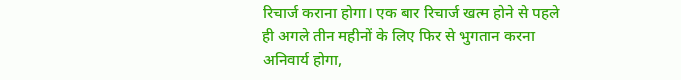रिचार्ज कराना होगा। एक बार रिचार्ज खत्म होने से पहले ही अगले तीन महीनों के लिए फिर से भुगतान करना अनिवार्य होगा,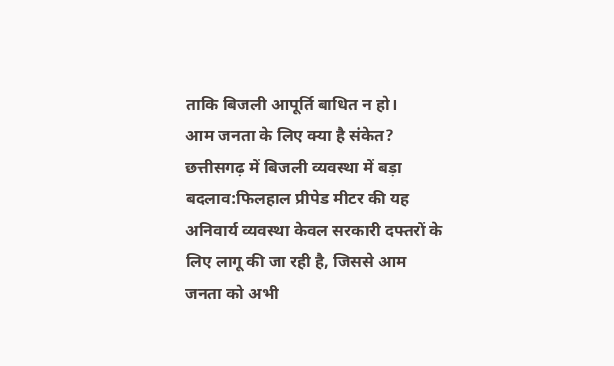ताकि बिजली आपूर्ति बाधित न हो।
आम जनता के लिए क्या है संकेत?
छत्तीसगढ़ में बिजली व्यवस्था में बड़ा बदलाव:फिलहाल प्रीपेड मीटर की यह अनिवार्य व्यवस्था केवल सरकारी दफ्तरों के लिए लागू की जा रही है, जिससे आम जनता को अभी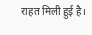राहत मिली हुई है।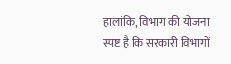हालांकि, विभाग की योजना स्पष्ट है कि सरकारी विभागों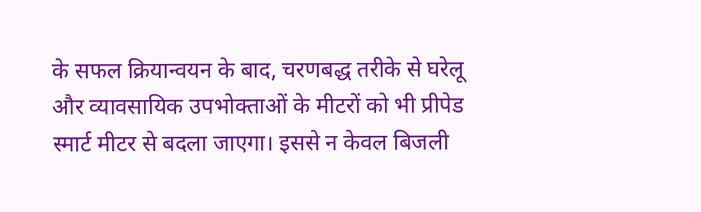के सफल क्रियान्वयन के बाद, चरणबद्ध तरीके से घरेलू और व्यावसायिक उपभोक्ताओं के मीटरों को भी प्रीपेड स्मार्ट मीटर से बदला जाएगा। इससे न केवल बिजली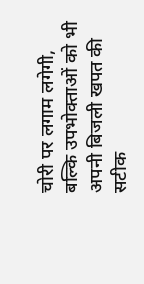चोरी पर लगाम लगेगी, बल्कि उपभोक्ताओं को भी अपनी बिजली खपत की सटीक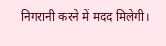निगरानी करने में मदद मिलेगी।